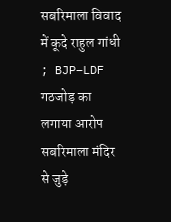सबरिमाला विवाद में कूदे राहुल गांधी ; BJP–LDF गठजोड़ का लगाया आरोप
सबरिमाला मंदिर से जुड़े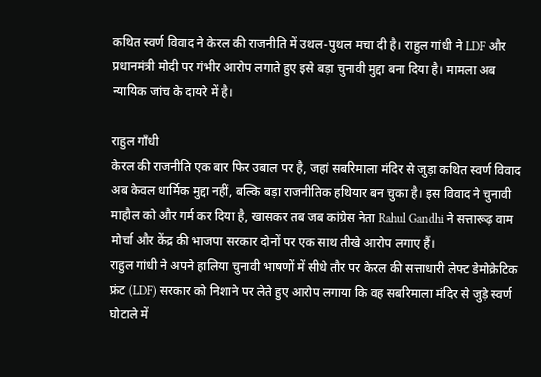कथित स्वर्ण विवाद ने केरल की राजनीति में उथल-पुथल मचा दी है। राहुल गांधी ने LDF और प्रधानमंत्री मोदी पर गंभीर आरोप लगाते हुए इसे बड़ा चुनावी मुद्दा बना दिया है। मामला अब न्यायिक जांच के दायरे में है।

राहुल गाँधी
केरल की राजनीति एक बार फिर उबाल पर है, जहां सबरिमाला मंदिर से जुड़ा कथित स्वर्ण विवाद अब केवल धार्मिक मुद्दा नहीं, बल्कि बड़ा राजनीतिक हथियार बन चुका है। इस विवाद ने चुनावी माहौल को और गर्म कर दिया है, खासकर तब जब कांग्रेस नेता Rahul Gandhi ने सत्तारूढ़ वाम मोर्चा और केंद्र की भाजपा सरकार दोनों पर एक साथ तीखे आरोप लगाए हैं।
राहुल गांधी ने अपने हालिया चुनावी भाषणों में सीधे तौर पर केरल की सत्ताधारी लेफ्ट डेमोक्रेटिक फ्रंट (LDF) सरकार को निशाने पर लेते हुए आरोप लगाया कि वह सबरिमाला मंदिर से जुड़े स्वर्ण घोटाले में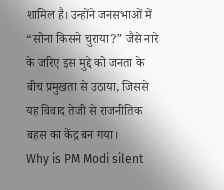शामिल है। उन्होंने जनसभाओं में “सोना किसने चुराया?” जैसे नारे के जरिए इस मुद्दे को जनता के बीच प्रमुखता से उठाया, जिससे यह विवाद तेजी से राजनीतिक बहस का केंद्र बन गया।
Why is PM Modi silent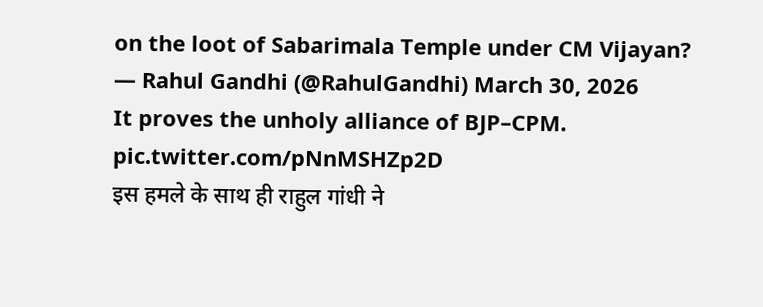on the loot of Sabarimala Temple under CM Vijayan?
— Rahul Gandhi (@RahulGandhi) March 30, 2026
It proves the unholy alliance of BJP–CPM. pic.twitter.com/pNnMSHZp2D
इस हमले के साथ ही राहुल गांधी ने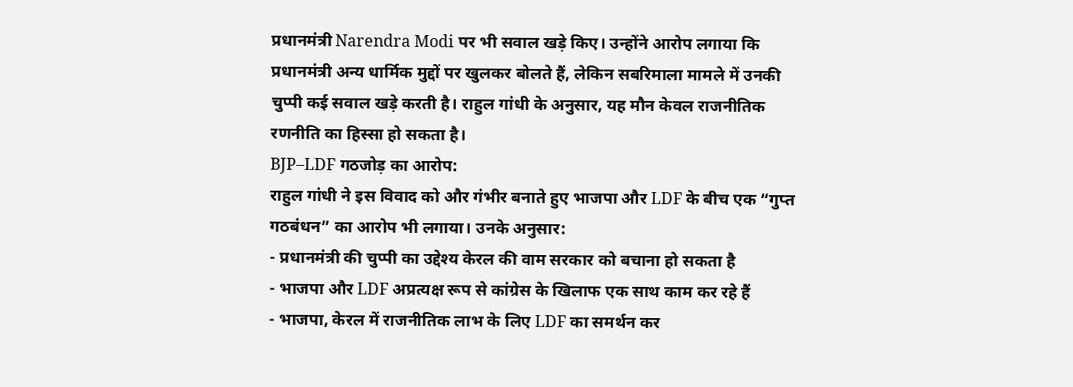प्रधानमंत्री Narendra Modi पर भी सवाल खड़े किए। उन्होंने आरोप लगाया कि प्रधानमंत्री अन्य धार्मिक मुद्दों पर खुलकर बोलते हैं, लेकिन सबरिमाला मामले में उनकी चुप्पी कई सवाल खड़े करती है। राहुल गांधी के अनुसार, यह मौन केवल राजनीतिक रणनीति का हिस्सा हो सकता है।
BJP–LDF गठजोड़ का आरोप:
राहुल गांधी ने इस विवाद को और गंभीर बनाते हुए भाजपा और LDF के बीच एक “गुप्त गठबंधन” का आरोप भी लगाया। उनके अनुसार:
- प्रधानमंत्री की चुप्पी का उद्देश्य केरल की वाम सरकार को बचाना हो सकता है
- भाजपा और LDF अप्रत्यक्ष रूप से कांग्रेस के खिलाफ एक साथ काम कर रहे हैं
- भाजपा, केरल में राजनीतिक लाभ के लिए LDF का समर्थन कर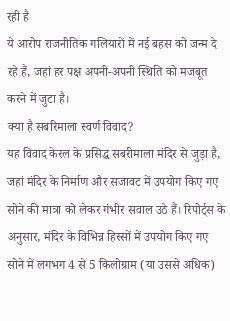रही है
ये आरोप राजनीतिक गलियारों में नई बहस को जन्म दे रहे हैं, जहां हर पक्ष अपनी-अपनी स्थिति को मजबूत करने में जुटा है।
क्या है सबरिमाला स्वर्ण विवाद?
यह विवाद केरल के प्रसिद्ध सबरीमाला मंदिर से जुड़ा है, जहां मंदिर के निर्माण और सजावट में उपयोग किए गए सोने की मात्रा को लेकर गंभीर सवाल उठे हैं। रिपोर्ट्स के अनुसार, मंदिर के विभिन्न हिस्सों में उपयोग किए गए सोने में लगभग 4 से 5 किलोग्राम (या उससे अधिक)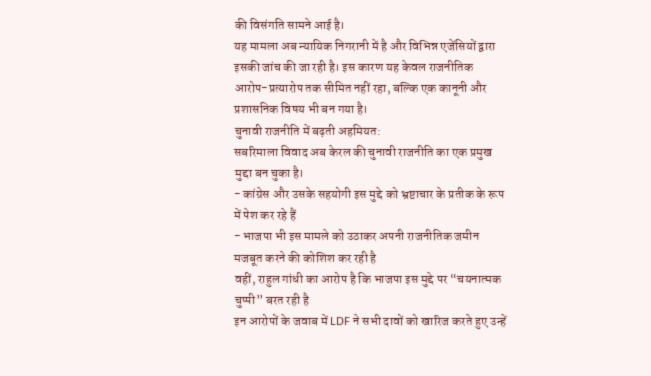की विसंगति सामने आई है।
यह मामला अब न्यायिक निगरानी में है और विभिन्न एजेंसियों द्वारा इसकी जांच की जा रही है। इस कारण यह केवल राजनीतिक आरोप-प्रत्यारोप तक सीमित नहीं रहा, बल्कि एक कानूनी और प्रशासनिक विषय भी बन गया है।
चुनावी राजनीति में बढ़ती अहमियत:
सबरिमाला विवाद अब केरल की चुनावी राजनीति का एक प्रमुख मुद्दा बन चुका है।
- कांग्रेस और उसके सहयोगी इस मुद्दे को भ्रष्टाचार के प्रतीक के रूप में पेश कर रहे हैं
- भाजपा भी इस मामले को उठाकर अपनी राजनीतिक जमीन मजबूत करने की कोशिश कर रही है
वहीं, राहुल गांधी का आरोप है कि भाजपा इस मुद्दे पर “चयनात्मक चुप्पी” बरत रही है
इन आरोपों के जवाब में LDF ने सभी दावों को खारिज करते हुए उन्हें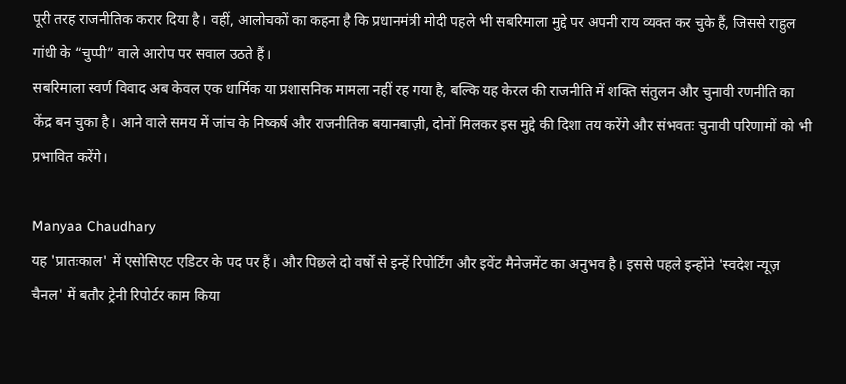पूरी तरह राजनीतिक करार दिया है। वहीं, आलोचकों का कहना है कि प्रधानमंत्री मोदी पहले भी सबरिमाला मुद्दे पर अपनी राय व्यक्त कर चुके हैं, जिससे राहुल गांधी के “चुप्पी” वाले आरोप पर सवाल उठते हैं।
सबरिमाला स्वर्ण विवाद अब केवल एक धार्मिक या प्रशासनिक मामला नहीं रह गया है, बल्कि यह केरल की राजनीति में शक्ति संतुलन और चुनावी रणनीति का केंद्र बन चुका है। आने वाले समय में जांच के निष्कर्ष और राजनीतिक बयानबाज़ी, दोनों मिलकर इस मुद्दे की दिशा तय करेंगे और संभवतः चुनावी परिणामों को भी प्रभावित करेंगे।

Manyaa Chaudhary
यह 'प्रातःकाल' में एसोसिएट एडिटर के पद पर हैं। और पिछले दो वर्षों से इन्हें रिपोर्टिंग और इवेंट मैनेजमेंट का अनुभव है। इससे पहले इन्होंने 'स्वदेश न्यूज़ चैनल' में बतौर ट्रेनी रिपोर्टर काम किया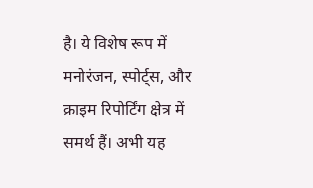है। ये विशेष रूप में मनोरंजन, स्पोर्ट्स, और क्राइम रिपोर्टिंग क्षेत्र में समर्थ हैं। अभी यह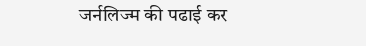जर्नलिज्म की पढाई कर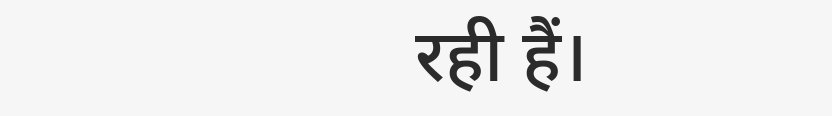रही हैं।